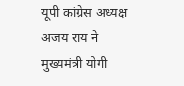यूपी कांग्रेस अध्यक्ष अजय राय ने मुख्यमंत्री योगी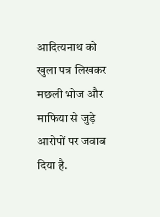आदित्यनाथ को खुला पत्र लिखकर मछली भोज और माफिया से जुड़े आरोपों पर जवाब दिया है.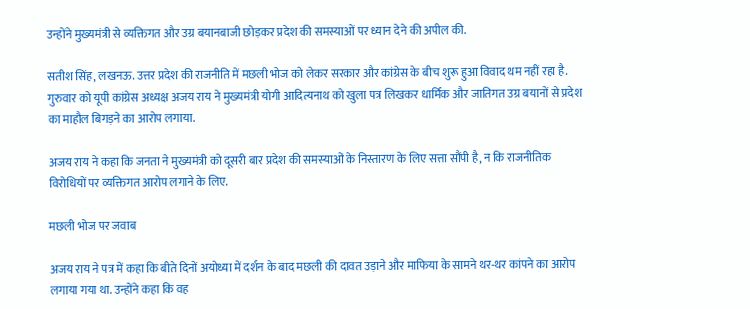उन्होंने मुख्यमंत्री से व्यक्तिगत और उग्र बयानबाजी छोड़कर प्रदेश की समस्याओं पर ध्यान देने की अपील की.

सतीश सिंह, लखनऊ. उत्तर प्रदेश की राजनीति में मछली भोज को लेकर सरकार और कांग्रेस के बीच शुरू हुआ विवाद थम नहीं रहा है. गुरुवार को यूपी कांग्रेस अध्यक्ष अजय राय ने मुख्यमंत्री योगी आदित्यनाथ को खुला पत्र लिखकर धार्मिक और जातिगत उग्र बयानों से प्रदेश का माहौल बिगड़ने का आरोप लगाया.

अजय राय ने कहा कि जनता ने मुख्यमंत्री को दूसरी बार प्रदेश की समस्याओं के निस्तारण के लिए सत्ता सौंपी है, न कि राजनीतिक विरोधियों पर व्यक्तिगत आरोप लगाने के लिए.

मछली भोज पर जवाब

अजय राय ने पत्र में कहा कि बीते दिनों अयोध्या में दर्शन के बाद मछली की दावत उड़ाने और माफिया के सामने थर-थर कांपने का आरोप लगाया गया था. उन्होंने कहा कि वह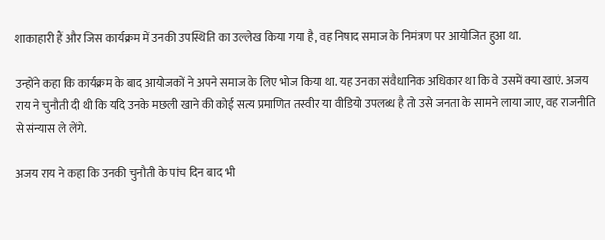शाकाहारी हैं और जिस कार्यक्रम में उनकी उपस्थिति का उल्लेख किया गया है, वह निषाद समाज के निमंत्रण पर आयोजित हुआ था.

उन्होंने कहा कि कार्यक्रम के बाद आयोजकों ने अपने समाज के लिए भोज किया था. यह उनका संवैधानिक अधिकार था कि वे उसमें क्या खाएं. अजय राय ने चुनौती दी थी कि यदि उनके मछली खाने की कोई सत्य प्रमाणित तस्वीर या वीडियो उपलब्ध है तो उसे जनता के सामने लाया जाए, वह राजनीति से संन्यास ले लेंगे.

अजय राय ने कहा कि उनकी चुनौती के पांच दिन बाद भी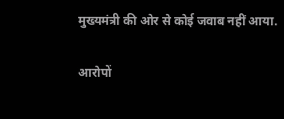मुख्यमंत्री की ओर से कोई जवाब नहीं आया.

आरोपों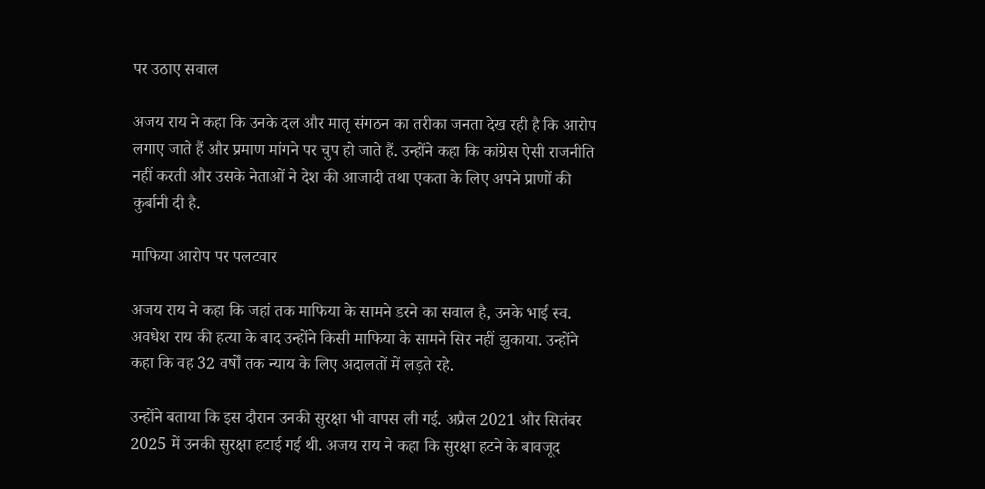पर उठाए सवाल

अजय राय ने कहा कि उनके दल और मातृ संगठन का तरीका जनता देख रही है कि आरोप लगाए जाते हैं और प्रमाण मांगने पर चुप हो जाते हैं. उन्होंने कहा कि कांग्रेस ऐसी राजनीति नहीं करती और उसके नेताओं ने देश की आजादी तथा एकता के लिए अपने प्राणों की कुर्बानी दी है.

माफिया आरोप पर पलटवार

अजय राय ने कहा कि जहां तक माफिया के सामने डरने का सवाल है, उनके भाई स्व. अवधेश राय की हत्या के बाद उन्होंने किसी माफिया के सामने सिर नहीं झुकाया. उन्होंने कहा कि वह 32 वर्षों तक न्याय के लिए अदालतों में लड़ते रहे.

उन्होंने बताया कि इस दौरान उनकी सुरक्षा भी वापस ली गई. अप्रैल 2021 और सितंबर 2025 में उनकी सुरक्षा हटाई गई थी. अजय राय ने कहा कि सुरक्षा हटने के बावजूद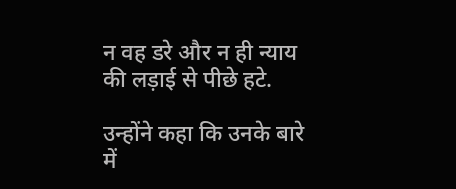न वह डरे और न ही न्याय की लड़ाई से पीछे हटे.

उन्होंने कहा कि उनके बारे में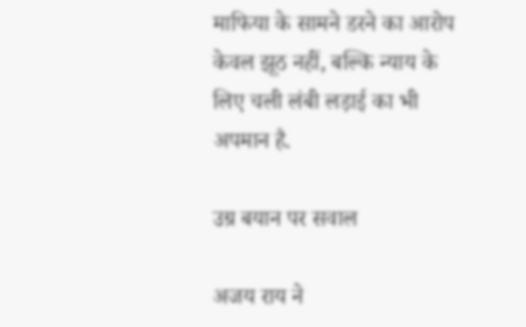माफिया के सामने डरने का आरोप केवल झूठ नहीं, बल्कि न्याय के लिए चली लंबी लड़ाई का भी अपमान है.

उग्र बयान पर सवाल

अजय राय ने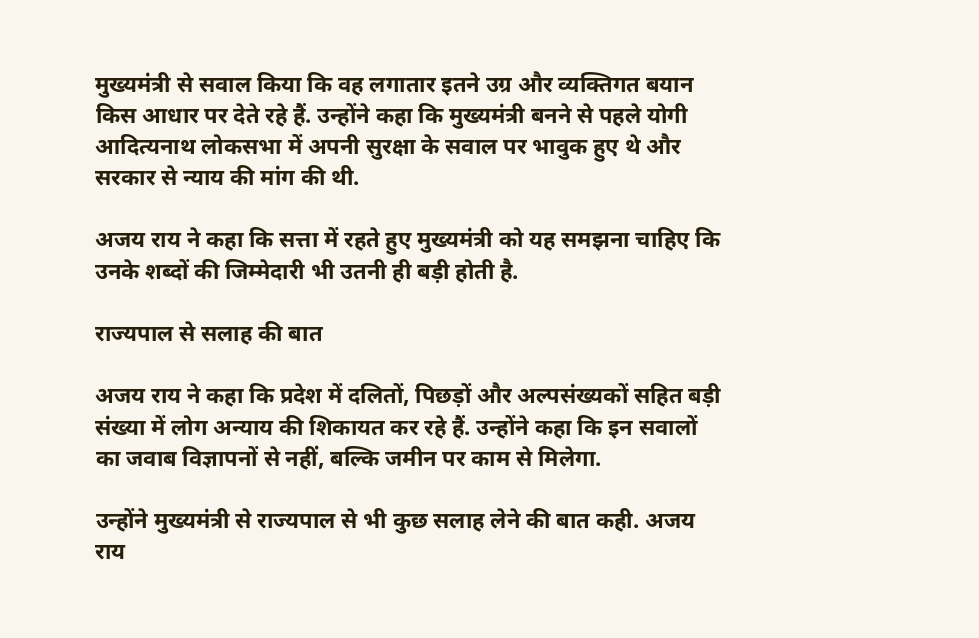मुख्यमंत्री से सवाल किया कि वह लगातार इतने उग्र और व्यक्तिगत बयान किस आधार पर देते रहे हैं. उन्होंने कहा कि मुख्यमंत्री बनने से पहले योगी आदित्यनाथ लोकसभा में अपनी सुरक्षा के सवाल पर भावुक हुए थे और सरकार से न्याय की मांग की थी.

अजय राय ने कहा कि सत्ता में रहते हुए मुख्यमंत्री को यह समझना चाहिए कि उनके शब्दों की जिम्मेदारी भी उतनी ही बड़ी होती है.

राज्यपाल से सलाह की बात

अजय राय ने कहा कि प्रदेश में दलितों, पिछड़ों और अल्पसंख्यकों सहित बड़ी संख्या में लोग अन्याय की शिकायत कर रहे हैं. उन्होंने कहा कि इन सवालों का जवाब विज्ञापनों से नहीं, बल्कि जमीन पर काम से मिलेगा.

उन्होंने मुख्यमंत्री से राज्यपाल से भी कुछ सलाह लेने की बात कही. अजय राय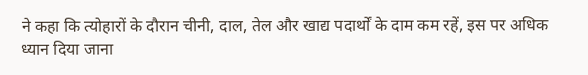ने कहा कि त्योहारों के दौरान चीनी, दाल, तेल और खाद्य पदार्थों के दाम कम रहें, इस पर अधिक ध्यान दिया जाना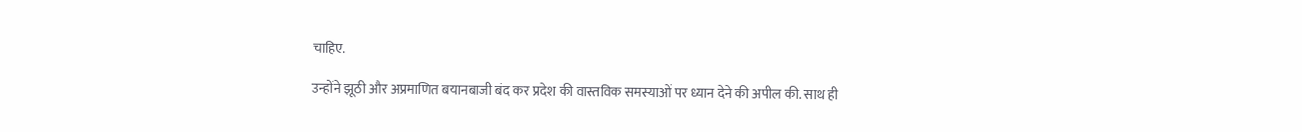चाहिए.

उन्होंने झूठी और अप्रमाणित बयानबाजी बंद कर प्रदेश की वास्तविक समस्याओं पर ध्यान देने की अपील की. साथ ही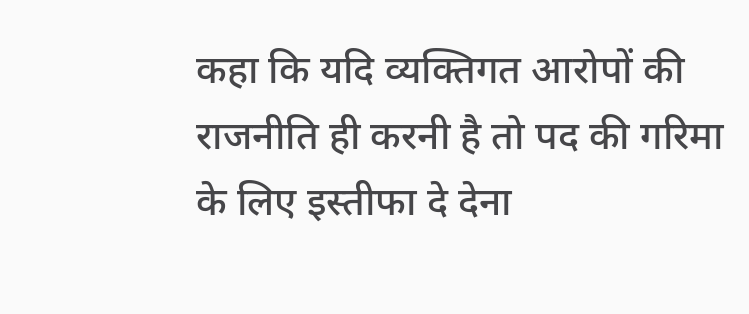कहा कि यदि व्यक्तिगत आरोपों की राजनीति ही करनी है तो पद की गरिमा के लिए इस्तीफा दे देना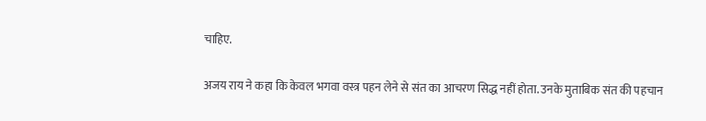चाहिए.

अजय राय ने कहा कि केवल भगवा वस्त्र पहन लेने से संत का आचरण सिद्ध नहीं होता. उनके मुताबिक संत की पहचान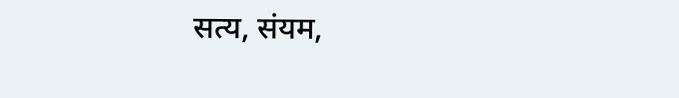सत्य, संयम,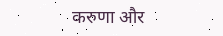करुणा और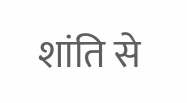शांति से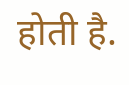होती है.